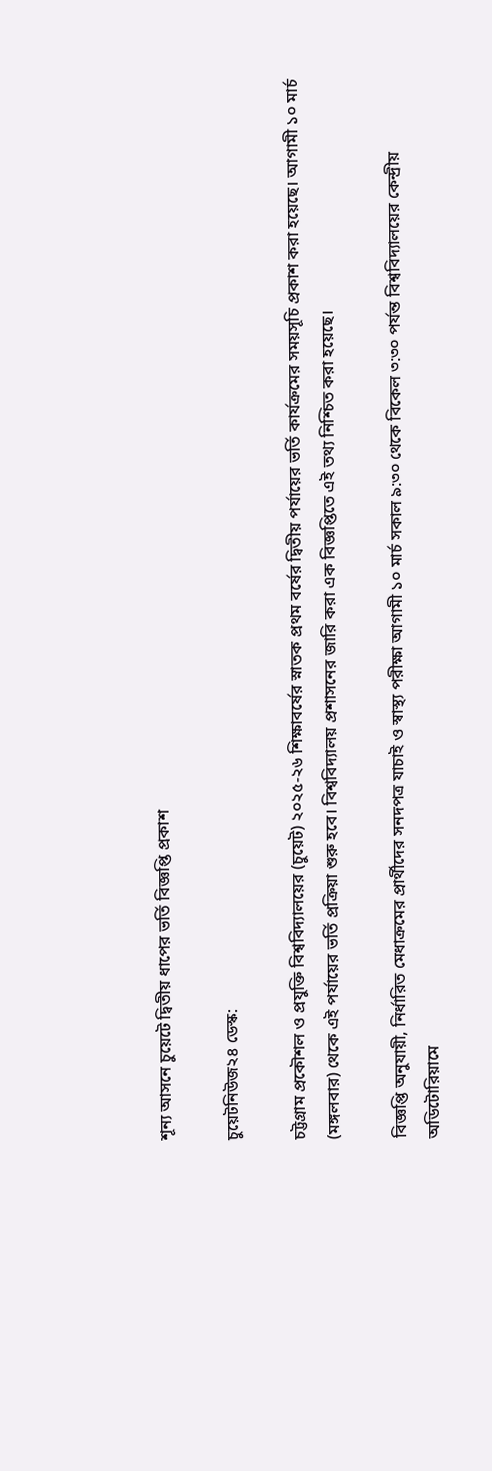শূন্য আসনে চুয়েটে দ্বিতীয় ধাপের ভর্তি বিজ্ঞপ্তি প্রকাশ

চুয়েটনিউজ২৪ ডেস্ক:

চট্টগ্রাম প্রকৌশল ও প্রযুক্তি বিশ্ববিদ্যালয়ের (চুয়েট) ২০২৫-২৬ শিক্ষাবর্ষের স্নাতক প্রথম বর্ষের দ্বিতীয় পর্যায়ের ভর্তি কার্যক্রমের সময়সূচি প্রকাশ করা হয়েছে। আগামী ১০ মার্চ (মঙ্গলবার) থেকে এই পর্যায়ের ভর্তি প্রক্রিয়া শুরু হবে। বিশ্ববিদ্যালয় প্রশাসনের জারি করা এক বিজ্ঞপ্তিতে এই তথ্য নিশ্চিত করা হয়েছে।

বিজ্ঞপ্তি অনুযায়ী, নির্ধারিত মেধাক্রমের প্রার্থীদের সনদপত্র যাচাই ও স্বাস্থ্য পরীক্ষা আগামী ১০ মার্চ সকাল ৯:৩০ থেকে বিকেল ৩:৩০ পর্যন্ত বিশ্ববিদ্যালয়ের কেন্দ্রীয় অডিটোরিয়ামে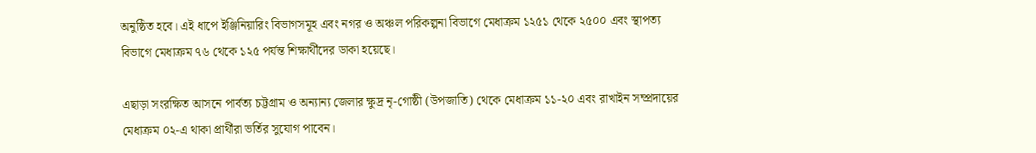অনুষ্ঠিত হবে। এই ধাপে ইঞ্জিনিয়ারিং বিভাগসমূহ এবং নগর ও অঞ্চল পরিকল্পনা বিভাগে মেধাক্রম ১২৫১ থেকে ২৫০০ এবং স্থাপত্য বিভাগে মেধাক্রম ৭৬ থেকে ১২৫ পর্যন্ত শিক্ষার্থীদের ডাকা হয়েছে।

এছাড়া সংরক্ষিত আসনে পার্বত্য চট্টগ্রাম ও অন্যান্য জেলার ক্ষুদ্র নৃ-গোষ্ঠী (উপজাতি) থেকে মেধাক্রম ১১-২০ এবং রাখাইন সম্প্রদায়ের মেধাক্রম ০২-এ থাকা প্রার্থীরা ভর্তির সুযোগ পাবেন।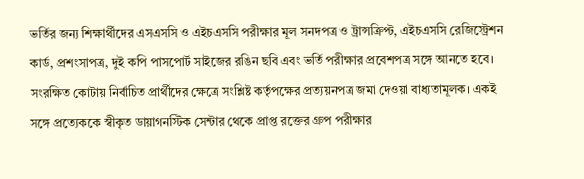ভর্তির জন্য শিক্ষার্থীদের এসএসসি ও এইচএসসি পরীক্ষার মূল সনদপত্র ও ট্রান্সক্রিপ্ট, এইচএসসি রেজিস্ট্রেশন কার্ড, প্রশংসাপত্র, দুই কপি পাসপোর্ট সাইজের রঙিন ছবি এবং ভর্তি পরীক্ষার প্রবেশপত্র সঙ্গে আনতে হবে। সংরক্ষিত কোটায় নির্বাচিত প্রার্থীদের ক্ষেত্রে সংশ্লিষ্ট কর্তৃপক্ষের প্রত্যয়নপত্র জমা দেওয়া বাধ্যতামূলক। একই সঙ্গে প্রত্যেককে স্বীকৃত ডায়াগনস্টিক সেন্টার থেকে প্রাপ্ত রক্তের গ্রুপ পরীক্ষার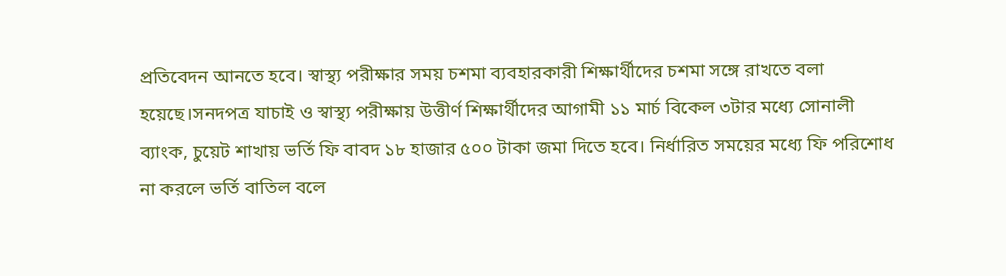প্রতিবেদন আনতে হবে। স্বাস্থ্য পরীক্ষার সময় চশমা ব্যবহারকারী শিক্ষার্থীদের চশমা সঙ্গে রাখতে বলা হয়েছে।সনদপত্র যাচাই ও স্বাস্থ্য পরীক্ষায় উত্তীর্ণ শিক্ষার্থীদের আগামী ১১ মার্চ বিকেল ৩টার মধ্যে সোনালী ব্যাংক, চুয়েট শাখায় ভর্তি ফি বাবদ ১৮ হাজার ৫০০ টাকা জমা দিতে হবে। নির্ধারিত সময়ের মধ্যে ফি পরিশোধ না করলে ভর্তি বাতিল বলে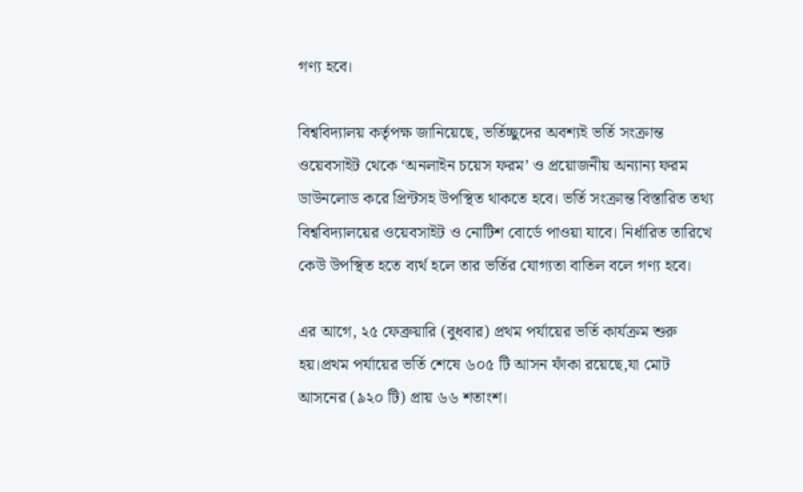গণ্য হবে।

বিশ্ববিদ্যালয় কর্তৃপক্ষ জানিয়েছে, ভর্তিচ্ছুদের অবশ্যই ভর্তি সংক্রান্ত ওয়েবসাইট থেকে ‘অনলাইন চয়েস ফরম’ ও প্রয়োজনীয় অন্যান্য ফরম ডাউনলোড করে প্রিন্টসহ উপস্থিত থাকতে হবে। ভর্তি সংক্রান্ত বিস্তারিত তথ্য বিশ্ববিদ্যালয়ের ওয়েবসাইট ও নোটিশ বোর্ডে পাওয়া যাবে। নির্ধারিত তারিখে কেউ উপস্থিত হতে ব্যর্থ হলে তার ভর্তির যোগ্যতা বাতিল বলে গণ্য হবে।

এর আগে, ২৫ ফেব্রুয়ারি (বুধবার) প্রথম পর্যায়ের ভর্তি কার্যক্রম শুরু হয়।প্রথম পর্যায়ের ভর্তি শেষে ৬০৫ টি আসন ফাঁকা রয়েছে,যা মোট আসনের (৯২০ টি) প্রায় ৬৬ শতাংশ।